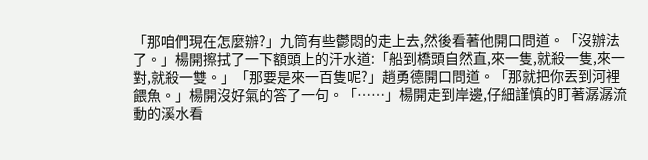「那咱們現在怎麼辦?」九筒有些鬱悶的走上去,然後看著他開口問道。「沒辦法了。」楊開擦拭了一下額頭上的汗水道:「船到橋頭自然直,來一隻,就殺一隻,來一對,就殺一雙。」「那要是來一百隻呢?」趙勇德開口問道。「那就把你丟到河裡餵魚。」楊開沒好氣的答了一句。「……」楊開走到岸邊,仔細謹慎的盯著潺潺流動的溪水看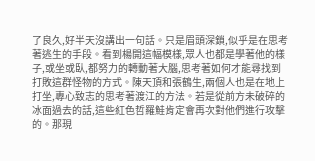了良久,好半天沒講出一句話。只是眉頭深鎖,似乎是在思考著逃生的手段。看到楊開這幅模樣,眾人也都是學著他的樣子,或坐或臥,都努力的轉動著大腦,思考著如何才能尋找到打敗這群怪物的方式。陳天頂和張鶴生,兩個人也是在地上打坐,專心致志的思考著渡江的方法。若是從前方未破碎的冰面過去的話,這些紅色哲羅鮭肯定會再次對他們進行攻擊的。那現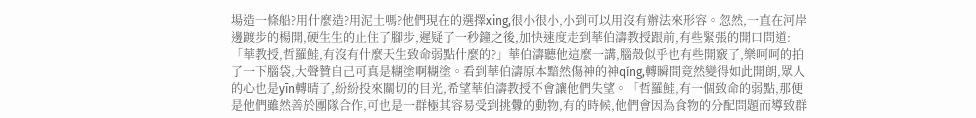場造一條船?用什麼造?用泥土嗎?他們現在的選擇xing,很小很小,小到可以用沒有辦法來形容。忽然,一直在河岸邊踱步的楊開,硬生生的止住了腳步,遲疑了一秒鐘之後,加快速度走到華伯濤教授跟前,有些緊張的開口問道:「華教授,哲羅鮭,有沒有什麼天生致命弱點什麼的?」華伯濤聽他這麼一講,腦殼似乎也有些開竅了,樂呵呵的拍了一下腦袋,大聲贊自己可真是糊塗啊糊塗。看到華伯濤原本黯然傷神的神qíng,轉瞬間竟然變得如此開朗,眾人的心也是yīn轉晴了,紛紛投來關切的目光,希望華伯濤教授不會讓他們失望。「哲羅鮭,有一個致命的弱點,那便是他們雖然善於團隊合作,可也是一群極其容易受到挑釁的動物,有的時候,他們會因為食物的分配問題而導致群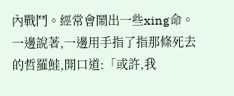內戰鬥。經常會鬧出一些xing命。一邊說著,一邊用手指了指那條死去的哲羅鮭,開口道:「或許,我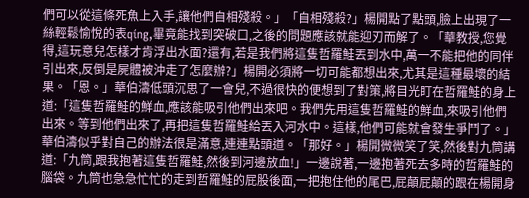們可以從這條死魚上入手,讓他們自相殘殺。」「自相殘殺?」楊開點了點頭,臉上出現了一絲輕鬆愉悅的表qíng,畢竟能找到突破口,之後的問題應該就能迎刃而解了。「華教授,您覺得,這玩意兒怎樣才肯浮出水面?還有,若是我們將這隻哲羅鮭丟到水中,萬一不能把他的同伴引出來,反倒是屍體被沖走了怎麼辦?」楊開必須將一切可能都想出來,尤其是這種最壞的結果。「恩。」華伯濤低頭沉思了一會兒,不過很快的便想到了對策,將目光盯在哲羅鮭的身上道:「這隻哲羅鮭的鮮血,應該能吸引他們出來吧。我們先用這隻哲羅鮭的鮮血,來吸引他們出來。等到他們出來了,再把這隻哲羅鮭給丟入河水中。這樣,他們可能就會發生爭鬥了。」華伯濤似乎對自己的辦法很是滿意,連連點頭道。「那好。」楊開微微笑了笑,然後對九筒講道:「九筒,跟我抱著這隻哲羅鮭,然後到河邊放血!」一邊說著,一邊抱著死去多時的哲羅鮭的腦袋。九筒也急急忙忙的走到哲羅鮭的屁股後面,一把抱住他的尾巴,屁顛屁顛的跟在楊開身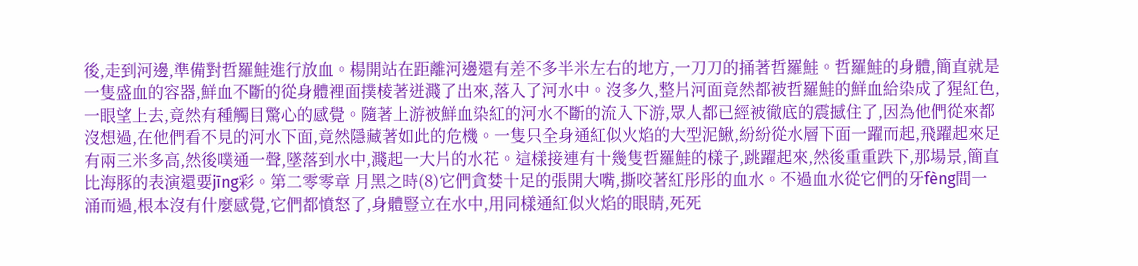後,走到河邊,準備對哲羅鮭進行放血。楊開站在距離河邊還有差不多半米左右的地方,一刀刀的捅著哲羅鮭。哲羅鮭的身體,簡直就是一隻盛血的容器,鮮血不斷的從身體裡面撲棱著迸濺了出來,落入了河水中。沒多久,整片河面竟然都被哲羅鮭的鮮血給染成了猩紅色,一眼望上去,竟然有種觸目驚心的感覺。隨著上游被鮮血染紅的河水不斷的流入下游,眾人都已經被徹底的震撼住了,因為他們從來都沒想過,在他們看不見的河水下面,竟然隱藏著如此的危機。一隻只全身通紅似火焰的大型泥鰍,紛紛從水層下面一躍而起,飛躍起來足有兩三米多高,然後噗通一聲,墜落到水中,濺起一大片的水花。這樣接連有十幾隻哲羅鮭的樣子,跳躍起來,然後重重跌下,那場景,簡直比海豚的表演還要jīng彩。第二零零章 月黑之時(8)它們貪婪十足的張開大嘴,撕咬著紅彤彤的血水。不過血水從它們的牙fèng間一涌而過,根本沒有什麼感覺,它們都憤怒了,身體豎立在水中,用同樣通紅似火焰的眼睛,死死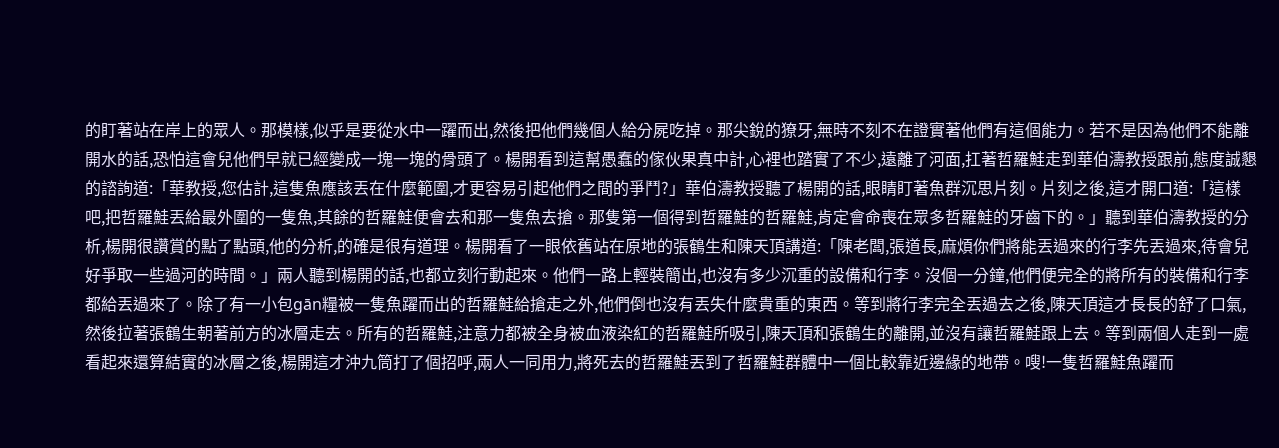的盯著站在岸上的眾人。那模樣,似乎是要從水中一躍而出,然後把他們幾個人給分屍吃掉。那尖銳的獠牙,無時不刻不在證實著他們有這個能力。若不是因為他們不能離開水的話,恐怕這會兒他們早就已經變成一塊一塊的骨頭了。楊開看到這幫愚蠢的傢伙果真中計,心裡也踏實了不少,遠離了河面,扛著哲羅鮭走到華伯濤教授跟前,態度誠懇的諮詢道:「華教授,您估計,這隻魚應該丟在什麼範圍,才更容易引起他們之間的爭鬥?」華伯濤教授聽了楊開的話,眼睛盯著魚群沉思片刻。片刻之後,這才開口道:「這樣吧,把哲羅鮭丟給最外圍的一隻魚,其餘的哲羅鮭便會去和那一隻魚去搶。那隻第一個得到哲羅鮭的哲羅鮭,肯定會命喪在眾多哲羅鮭的牙齒下的。」聽到華伯濤教授的分析,楊開很讚賞的點了點頭,他的分析,的確是很有道理。楊開看了一眼依舊站在原地的張鶴生和陳天頂講道:「陳老闆,張道長,麻煩你們將能丟過來的行李先丟過來,待會兒好爭取一些過河的時間。」兩人聽到楊開的話,也都立刻行動起來。他們一路上輕裝簡出,也沒有多少沉重的設備和行李。沒個一分鐘,他們便完全的將所有的裝備和行李都給丟過來了。除了有一小包gān糧被一隻魚躍而出的哲羅鮭給搶走之外,他們倒也沒有丟失什麼貴重的東西。等到將行李完全丟過去之後,陳天頂這才長長的舒了口氣,然後拉著張鶴生朝著前方的冰層走去。所有的哲羅鮭,注意力都被全身被血液染紅的哲羅鮭所吸引,陳天頂和張鶴生的離開,並沒有讓哲羅鮭跟上去。等到兩個人走到一處看起來還算結實的冰層之後,楊開這才沖九筒打了個招呼,兩人一同用力,將死去的哲羅鮭丟到了哲羅鮭群體中一個比較靠近邊緣的地帶。嗖!一隻哲羅鮭魚躍而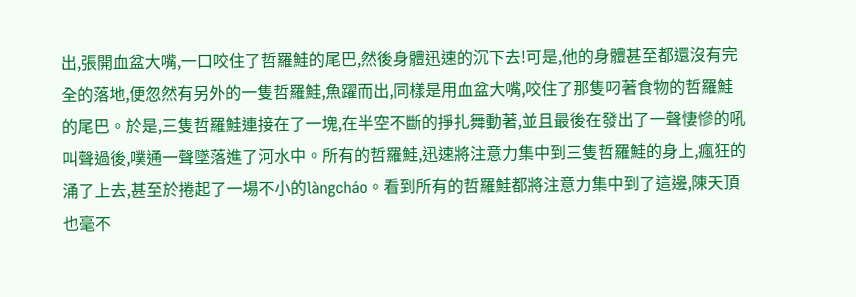出,張開血盆大嘴,一口咬住了哲羅鮭的尾巴,然後身體迅速的沉下去!可是,他的身體甚至都還沒有完全的落地,便忽然有另外的一隻哲羅鮭,魚躍而出,同樣是用血盆大嘴,咬住了那隻叼著食物的哲羅鮭的尾巴。於是,三隻哲羅鮭連接在了一塊,在半空不斷的掙扎舞動著,並且最後在發出了一聲悽慘的吼叫聲過後,噗通一聲墜落進了河水中。所有的哲羅鮭,迅速將注意力集中到三隻哲羅鮭的身上,瘋狂的涌了上去,甚至於捲起了一場不小的làngcháo。看到所有的哲羅鮭都將注意力集中到了這邊,陳天頂也毫不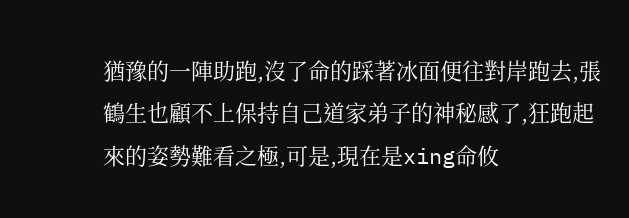猶豫的一陣助跑,沒了命的踩著冰面便往對岸跑去,張鶴生也顧不上保持自己道家弟子的神秘感了,狂跑起來的姿勢難看之極,可是,現在是xing命攸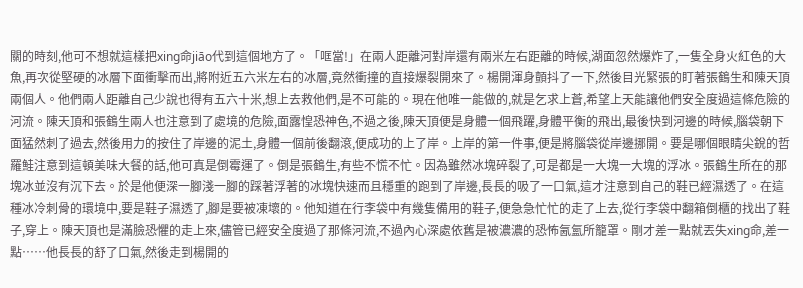關的時刻,他可不想就這樣把xing命jiāo代到這個地方了。「哐當!」在兩人距離河對岸還有兩米左右距離的時候,湖面忽然爆炸了,一隻全身火紅色的大魚,再次從堅硬的冰層下面衝擊而出,將附近五六米左右的冰層,竟然衝撞的直接爆裂開來了。楊開渾身顫抖了一下,然後目光緊張的盯著張鶴生和陳天頂兩個人。他們兩人距離自己少說也得有五六十米,想上去救他們,是不可能的。現在他唯一能做的,就是乞求上蒼,希望上天能讓他們安全度過這條危險的河流。陳天頂和張鶴生兩人也注意到了處境的危險,面露惶恐神色,不過之後,陳天頂便是身體一個飛躍,身體平衡的飛出,最後快到河邊的時候,腦袋朝下面猛然刺了過去,然後用力的按住了岸邊的泥土,身體一個前後翻滾,便成功的上了岸。上岸的第一件事,便是將腦袋從岸邊挪開。要是哪個眼睛尖銳的哲羅鮭注意到這頓美味大餐的話,他可真是倒霉運了。倒是張鶴生,有些不慌不忙。因為雖然冰塊碎裂了,可是都是一大塊一大塊的浮冰。張鶴生所在的那塊冰並沒有沉下去。於是他便深一腳淺一腳的踩著浮著的冰塊快速而且穩重的跑到了岸邊,長長的吸了一口氣,這才注意到自己的鞋已經濕透了。在這種冰冷刺骨的環境中,要是鞋子濕透了,腳是要被凍壞的。他知道在行李袋中有幾隻備用的鞋子,便急急忙忙的走了上去,從行李袋中翻箱倒櫃的找出了鞋子,穿上。陳天頂也是滿臉恐懼的走上來,儘管已經安全度過了那條河流,不過內心深處依舊是被濃濃的恐怖氤氳所籠罩。剛才差一點就丟失xing命,差一點……他長長的舒了口氣,然後走到楊開的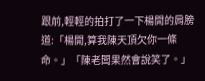跟前,輕輕的拍打了一下楊開的肩膀道:「楊開,算我陳天頂欠你一條命。」「陳老闆果然會說笑了。」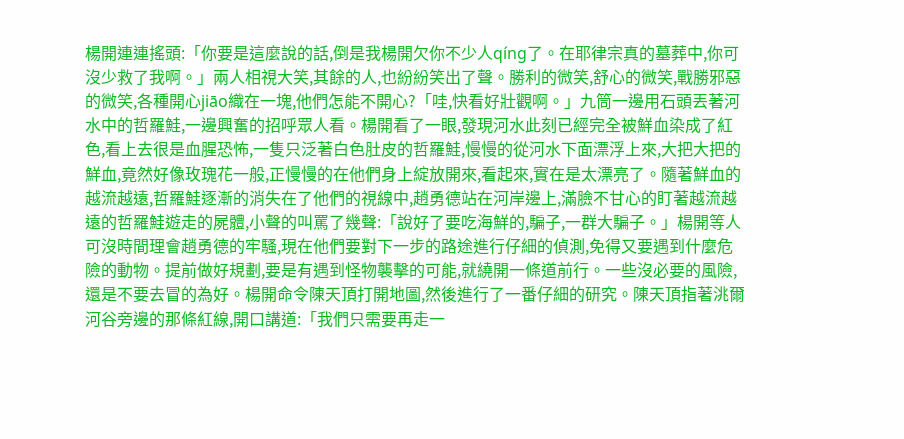楊開連連搖頭:「你要是這麼說的話,倒是我楊開欠你不少人qíng了。在耶律宗真的墓葬中,你可沒少救了我啊。」兩人相視大笑,其餘的人,也紛紛笑出了聲。勝利的微笑,舒心的微笑,戰勝邪惡的微笑,各種開心jiāo織在一塊,他們怎能不開心?「哇,快看好壯觀啊。」九筒一邊用石頭丟著河水中的哲羅鮭,一邊興奮的招呼眾人看。楊開看了一眼,發現河水此刻已經完全被鮮血染成了紅色,看上去很是血腥恐怖,一隻只泛著白色肚皮的哲羅鮭,慢慢的從河水下面漂浮上來,大把大把的鮮血,竟然好像玫瑰花一般,正慢慢的在他們身上綻放開來,看起來,實在是太漂亮了。隨著鮮血的越流越遠,哲羅鮭逐漸的消失在了他們的視線中,趙勇德站在河岸邊上,滿臉不甘心的盯著越流越遠的哲羅鮭遊走的屍體,小聲的叫罵了幾聲:「說好了要吃海鮮的,騙子,一群大騙子。」楊開等人可沒時間理會趙勇德的牢騷,現在他們要對下一步的路途進行仔細的偵測,免得又要遇到什麼危險的動物。提前做好規劃,要是有遇到怪物襲擊的可能,就繞開一條道前行。一些沒必要的風險,還是不要去冒的為好。楊開命令陳天頂打開地圖,然後進行了一番仔細的研究。陳天頂指著洮爾河谷旁邊的那條紅線,開口講道:「我們只需要再走一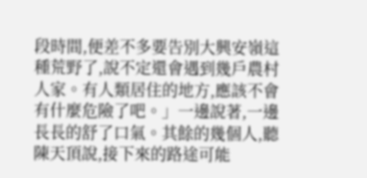段時間,便差不多要告別大興安嶺這種荒野了,說不定還會遇到幾戶農村人家。有人類居住的地方,應該不會有什麼危險了吧。」一邊說著,一邊長長的舒了口氣。其餘的幾個人,聽陳天頂說,接下來的路途可能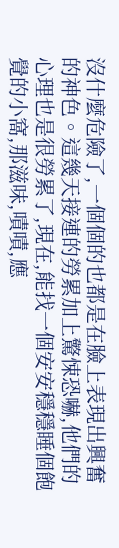沒什麼危險了,一個個的也都是在臉上表現出興奮的神色。這幾天接連的勞累加上驚悚恐嚇,他們的心理也是很勞累了,現在,能找一個安安穩穩睡個飽覺的小窩,那滋味,嘖嘖,應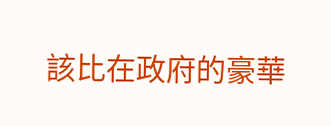該比在政府的豪華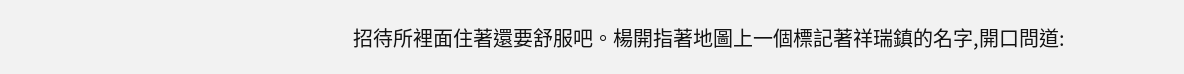招待所裡面住著還要舒服吧。楊開指著地圖上一個標記著祥瑞鎮的名字,開口問道: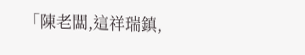「陳老闆,這祥瑞鎮,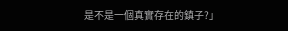是不是一個真實存在的鎮子?」